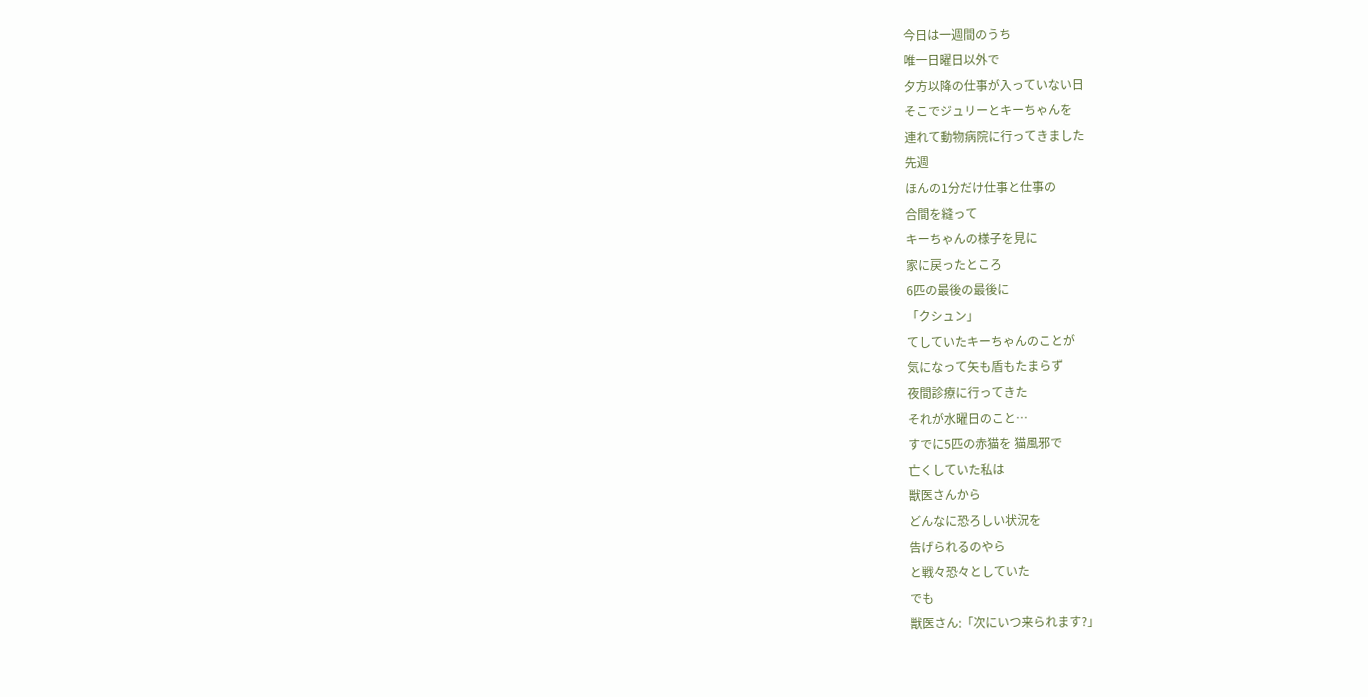今日は一週間のうち
唯一日曜日以外で
夕方以降の仕事が入っていない日
そこでジュリーとキーちゃんを
連れて動物病院に行ってきました
先週
ほんの1分だけ仕事と仕事の
合間を縫って
キーちゃんの様子を見に
家に戻ったところ
6匹の最後の最後に
「クシュン」
てしていたキーちゃんのことが
気になって矢も盾もたまらず
夜間診療に行ってきた
それが水曜日のこと…
すでに5匹の赤猫を 猫風邪で
亡くしていた私は
獣医さんから
どんなに恐ろしい状況を
告げられるのやら
と戦々恐々としていた
でも
獣医さん:「次にいつ来られます?」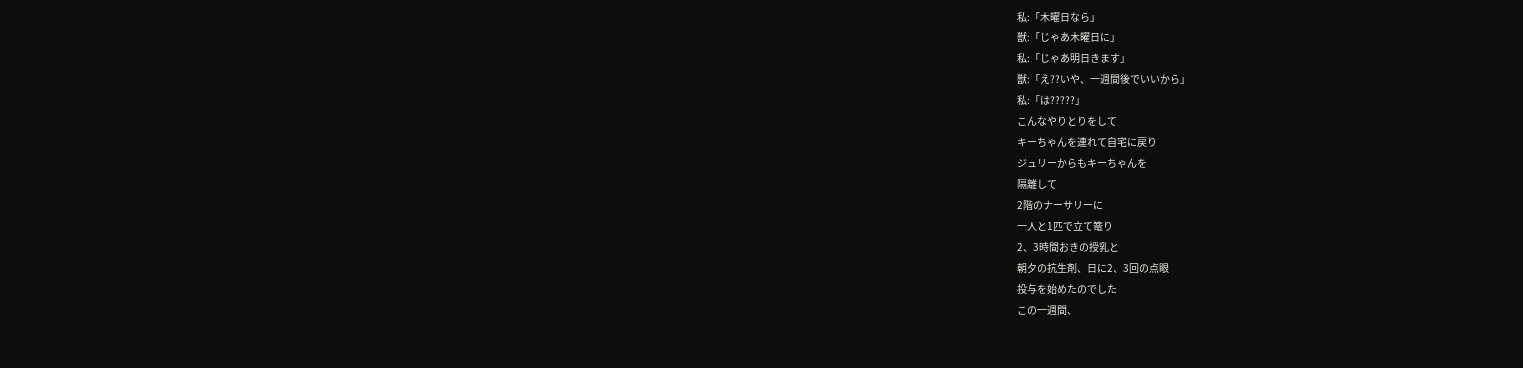私:「木曜日なら」
獣:「じゃあ木曜日に」
私:「じゃあ明日きます」
獣:「え??いや、一週間後でいいから」
私:「は?????」
こんなやりとりをして
キーちゃんを連れて自宅に戻り
ジュリーからもキーちゃんを
隔離して
2階のナーサリーに
一人と1匹で立て篭り
2、3時間おきの授乳と
朝夕の抗生剤、日に2、3回の点眼
投与を始めたのでした
この一週間、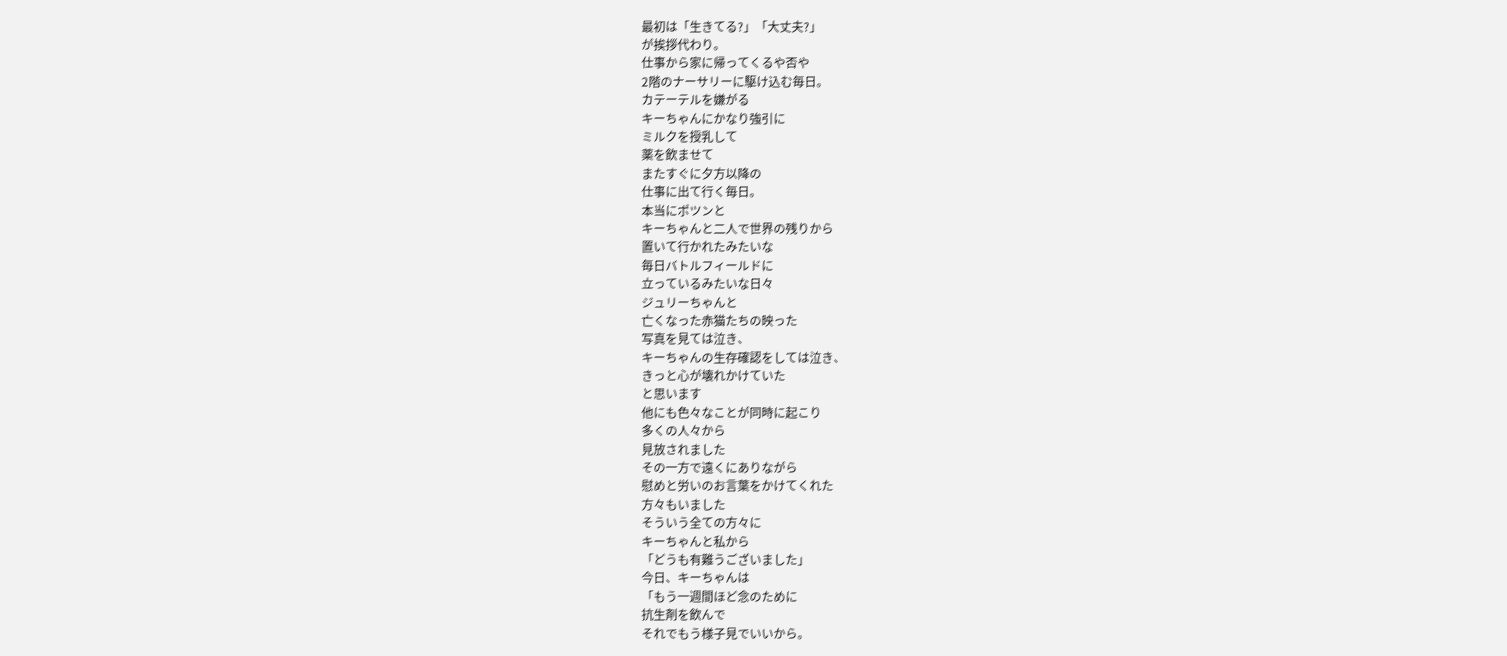最初は「生きてる?」「大丈夫?」
が挨拶代わり。
仕事から家に帰ってくるや否や
2階のナーサリーに駆け込む毎日。
カテーテルを嫌がる
キーちゃんにかなり強引に
ミルクを授乳して
薬を飲ませて
またすぐに夕方以降の
仕事に出て行く毎日。
本当にポツンと
キーちゃんと二人で世界の残りから
置いて行かれたみたいな
毎日バトルフィールドに
立っているみたいな日々
ジュリーちゃんと
亡くなった赤猫たちの映った
写真を見ては泣き、
キーちゃんの生存確認をしては泣き、
きっと心が壊れかけていた
と思います
他にも色々なことが同時に起こり
多くの人々から
見放されました
その一方で遠くにありながら
慰めと労いのお言葉をかけてくれた
方々もいました
そういう全ての方々に
キーちゃんと私から
「どうも有難うございました」
今日、キーちゃんは
「もう一週間ほど念のために
抗生剤を飲んで
それでもう様子見でいいから。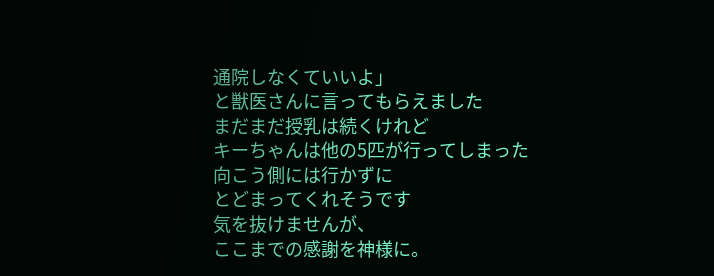通院しなくていいよ」
と獣医さんに言ってもらえました
まだまだ授乳は続くけれど
キーちゃんは他の5匹が行ってしまった
向こう側には行かずに
とどまってくれそうです
気を抜けませんが、
ここまでの感謝を神様に。